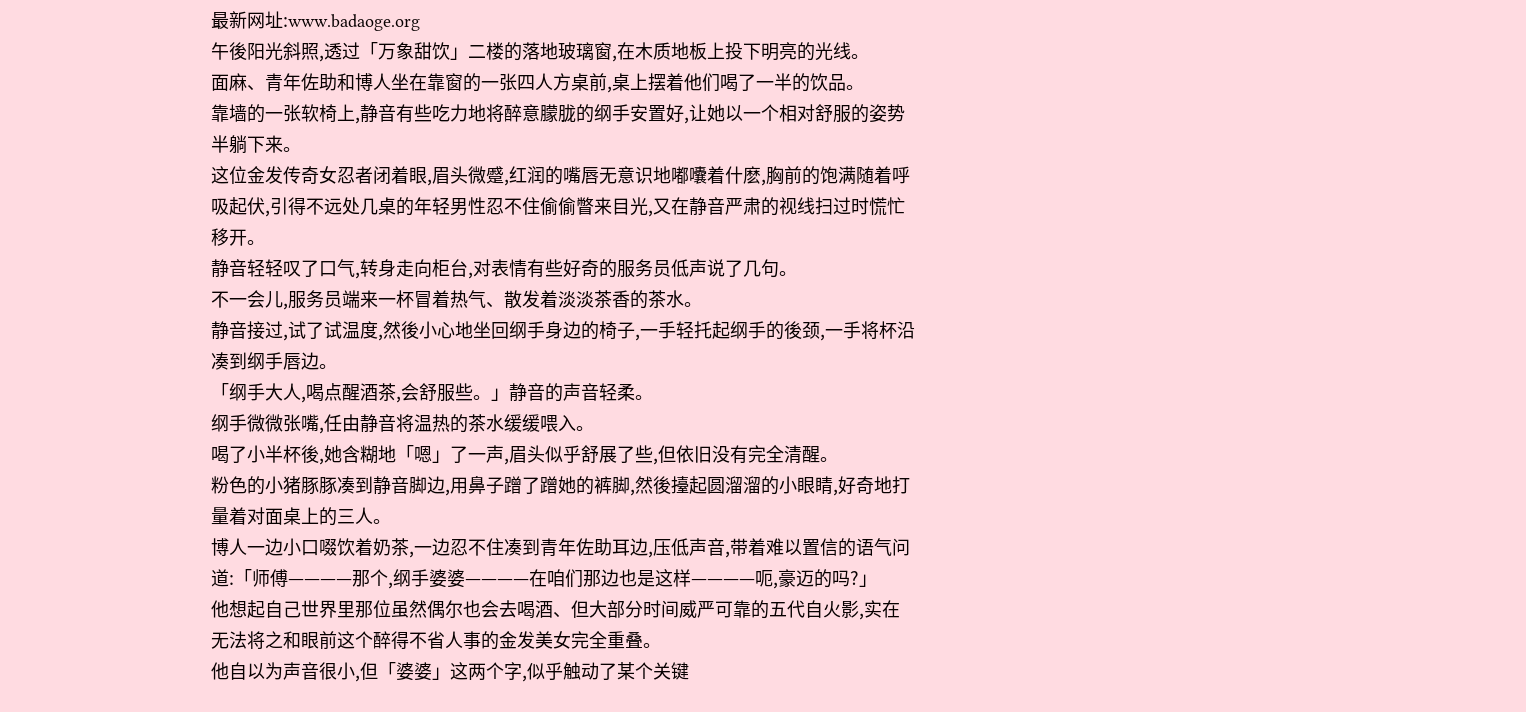最新网址:www.badaoge.org
午後阳光斜照,透过「万象甜饮」二楼的落地玻璃窗,在木质地板上投下明亮的光线。
面麻、青年佐助和博人坐在靠窗的一张四人方桌前,桌上摆着他们喝了一半的饮品。
靠墙的一张软椅上,静音有些吃力地将醉意朦胧的纲手安置好,让她以一个相对舒服的姿势半躺下来。
这位金发传奇女忍者闭着眼,眉头微蹙,红润的嘴唇无意识地嘟囔着什麽,胸前的饱满随着呼吸起伏,引得不远处几桌的年轻男性忍不住偷偷瞥来目光,又在静音严肃的视线扫过时慌忙移开。
静音轻轻叹了口气,转身走向柜台,对表情有些好奇的服务员低声说了几句。
不一会儿,服务员端来一杯冒着热气、散发着淡淡茶香的茶水。
静音接过,试了试温度,然後小心地坐回纲手身边的椅子,一手轻托起纲手的後颈,一手将杯沿凑到纲手唇边。
「纲手大人,喝点醒酒茶,会舒服些。」静音的声音轻柔。
纲手微微张嘴,任由静音将温热的茶水缓缓喂入。
喝了小半杯後,她含糊地「嗯」了一声,眉头似乎舒展了些,但依旧没有完全清醒。
粉色的小猪豚豚凑到静音脚边,用鼻子蹭了蹭她的裤脚,然後擡起圆溜溜的小眼睛,好奇地打量着对面桌上的三人。
博人一边小口啜饮着奶茶,一边忍不住凑到青年佐助耳边,压低声音,带着难以置信的语气问道:「师傅————那个,纲手婆婆————在咱们那边也是这样————呃,豪迈的吗?」
他想起自己世界里那位虽然偶尔也会去喝酒、但大部分时间威严可靠的五代自火影,实在无法将之和眼前这个醉得不省人事的金发美女完全重叠。
他自以为声音很小,但「婆婆」这两个字,似乎触动了某个关键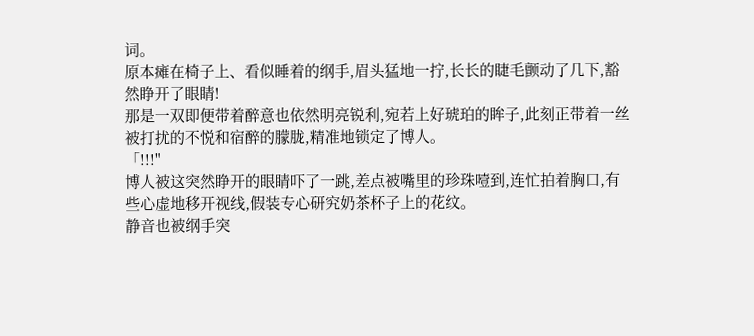词。
原本瘫在椅子上、看似睡着的纲手,眉头猛地一拧,长长的睫毛颤动了几下,豁然睁开了眼睛!
那是一双即便带着醉意也依然明亮锐利,宛若上好琥珀的眸子,此刻正带着一丝被打扰的不悦和宿醉的朦胧,精准地锁定了博人。
「!!!"
博人被这突然睁开的眼睛吓了一跳,差点被嘴里的珍珠噎到,连忙拍着胸口,有些心虚地移开视线,假装专心研究奶茶杯子上的花纹。
静音也被纲手突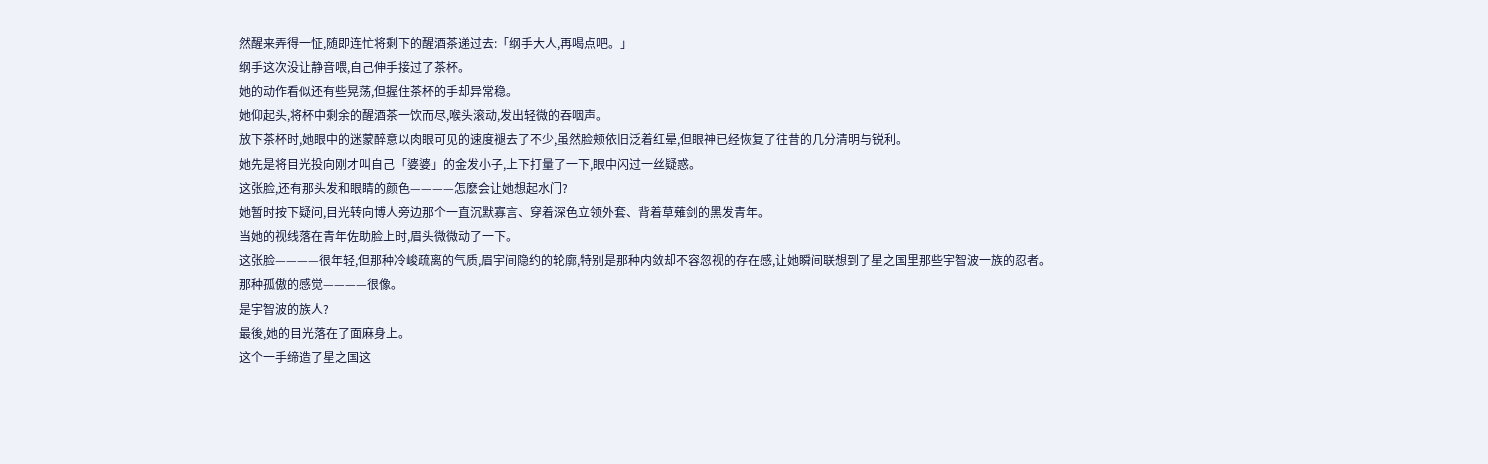然醒来弄得一怔,随即连忙将剩下的醒酒茶递过去:「纲手大人,再喝点吧。」
纲手这次没让静音喂,自己伸手接过了茶杯。
她的动作看似还有些晃荡,但握住茶杯的手却异常稳。
她仰起头,将杯中剩余的醒酒茶一饮而尽,喉头滚动,发出轻微的吞咽声。
放下茶杯时,她眼中的迷蒙醉意以肉眼可见的速度褪去了不少,虽然脸颊依旧泛着红晕,但眼神已经恢复了往昔的几分清明与锐利。
她先是将目光投向刚才叫自己「婆婆」的金发小子,上下打量了一下,眼中闪过一丝疑惑。
这张脸,还有那头发和眼睛的颜色————怎麽会让她想起水门?
她暂时按下疑问,目光转向博人旁边那个一直沉默寡言、穿着深色立领外套、背着草薙剑的黑发青年。
当她的视线落在青年佐助脸上时,眉头微微动了一下。
这张脸————很年轻,但那种冷峻疏离的气质,眉宇间隐约的轮廓,特别是那种内敛却不容忽视的存在感,让她瞬间联想到了星之国里那些宇智波一族的忍者。
那种孤傲的感觉————很像。
是宇智波的族人?
最後,她的目光落在了面麻身上。
这个一手缔造了星之国这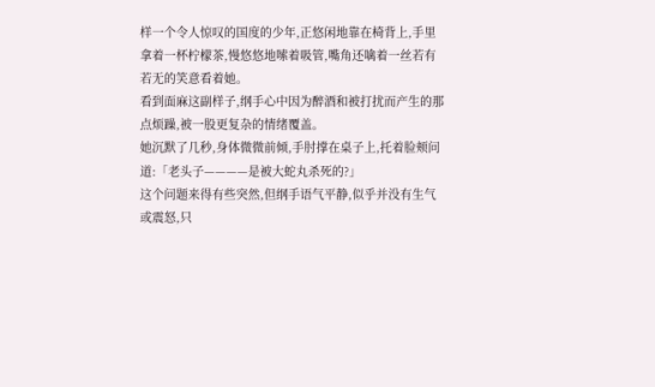样一个令人惊叹的国度的少年,正悠闲地靠在椅背上,手里拿着一杯柠檬茶,慢悠悠地嗦着吸管,嘴角还噙着一丝若有若无的笑意看着她。
看到面麻这副样子,纲手心中因为醉酒和被打扰而产生的那点烦躁,被一股更复杂的情绪覆盖。
她沉默了几秒,身体微微前倾,手肘撑在桌子上,托着脸颊问道:「老头子————是被大蛇丸杀死的?」
这个问题来得有些突然,但纲手语气平静,似乎并没有生气或震怒,只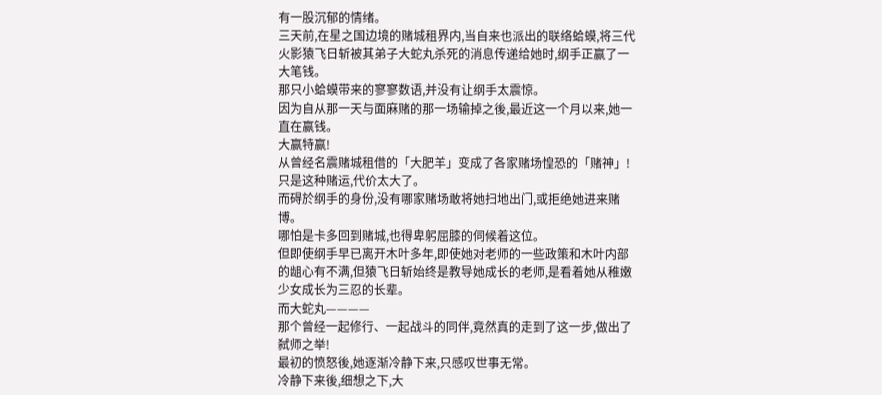有一股沉郁的情绪。
三天前,在星之国边境的赌城租界内,当自来也派出的联络蛤蟆,将三代火影猿飞日斩被其弟子大蛇丸杀死的消息传递给她时,纲手正赢了一大笔钱。
那只小蛤蟆带来的寥寥数语,并没有让纲手太震惊。
因为自从那一天与面麻赌的那一场输掉之後,最近这一个月以来,她一直在赢钱。
大赢特赢!
从曾经名震赌城租借的「大肥羊」变成了各家赌场惶恐的「赌神」!
只是这种赌运,代价太大了。
而碍於纲手的身份,没有哪家赌场敢将她扫地出门,或拒绝她进来赌博。
哪怕是卡多回到赌城,也得卑躬屈膝的伺候着这位。
但即使纲手早已离开木叶多年,即使她对老师的一些政策和木叶内部的龃心有不满,但猿飞日斩始终是教导她成长的老师,是看着她从稚嫩少女成长为三忍的长辈。
而大蛇丸————
那个曾经一起修行、一起战斗的同伴,竟然真的走到了这一步,做出了弑师之举!
最初的愤怒後,她逐渐冷静下来,只感叹世事无常。
冷静下来後,细想之下,大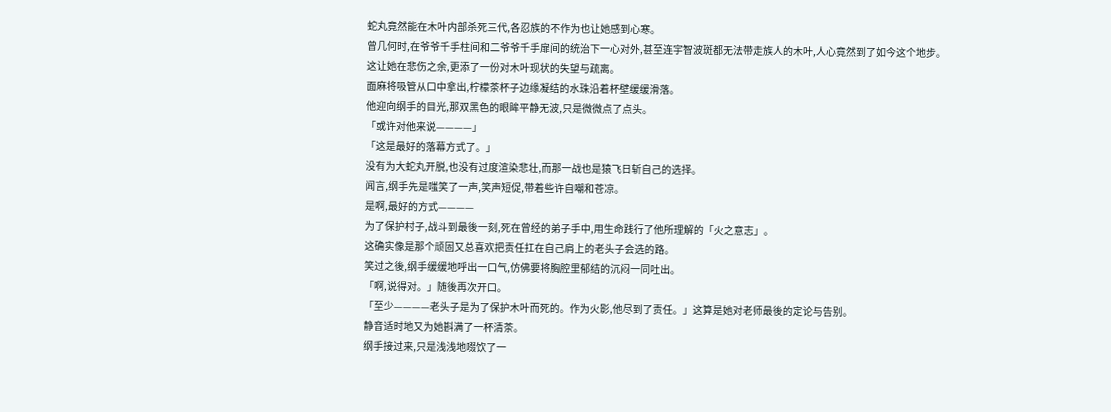蛇丸竟然能在木叶内部杀死三代,各忍族的不作为也让她感到心寒。
曾几何时,在爷爷千手柱间和二爷爷千手扉间的统治下一心对外,甚至连宇智波斑都无法带走族人的木叶,人心竟然到了如今这个地步。
这让她在悲伤之余,更添了一份对木叶现状的失望与疏离。
面麻将吸管从口中拿出,柠檬茶杯子边缘凝结的水珠沿着杯壁缓缓滑落。
他迎向纲手的目光,那双黑色的眼眸平静无波,只是微微点了点头。
「或许对他来说————」
「这是最好的落幕方式了。」
没有为大蛇丸开脱,也没有过度渲染悲壮,而那一战也是猿飞日斩自己的选择。
闻言,纲手先是嗤笑了一声,笑声短促,带着些许自嘲和苍凉。
是啊,最好的方式————
为了保护村子,战斗到最後一刻,死在曾经的弟子手中,用生命践行了他所理解的「火之意志」。
这确实像是那个顽固又总喜欢把责任扛在自己肩上的老头子会选的路。
笑过之後,纲手缓缓地呼出一口气,仿佛要将胸腔里郁结的沉闷一同吐出。
「啊,说得对。」随後再次开口。
「至少————老头子是为了保护木叶而死的。作为火影,他尽到了责任。」这算是她对老师最後的定论与告别。
静音适时地又为她斟满了一杯清茶。
纲手接过来,只是浅浅地啜饮了一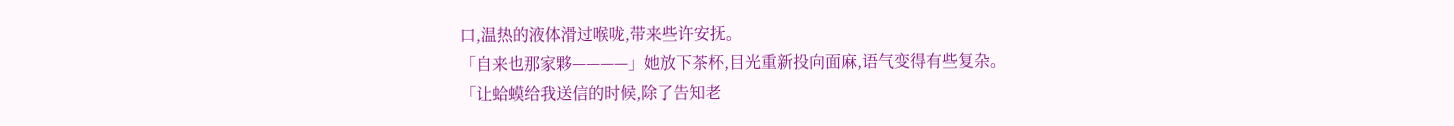口,温热的液体滑过喉咙,带来些许安抚。
「自来也那家夥————」她放下茶杯,目光重新投向面麻,语气变得有些复杂。
「让蛤蟆给我送信的时候,除了告知老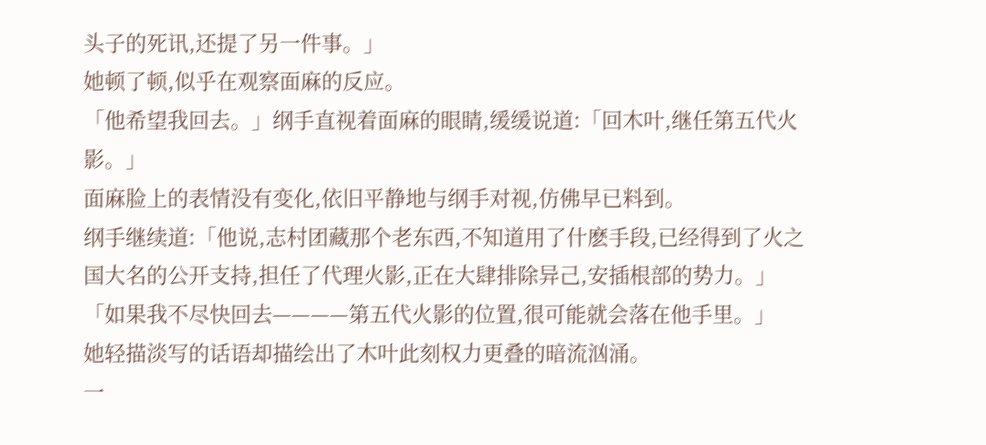头子的死讯,还提了另一件事。」
她顿了顿,似乎在观察面麻的反应。
「他希望我回去。」纲手直视着面麻的眼睛,缓缓说道:「回木叶,继任第五代火影。」
面麻脸上的表情没有变化,依旧平静地与纲手对视,仿佛早已料到。
纲手继续道:「他说,志村团藏那个老东西,不知道用了什麽手段,已经得到了火之国大名的公开支持,担任了代理火影,正在大肆排除异己,安插根部的势力。」
「如果我不尽快回去————第五代火影的位置,很可能就会落在他手里。」
她轻描淡写的话语却描绘出了木叶此刻权力更叠的暗流汹涌。
一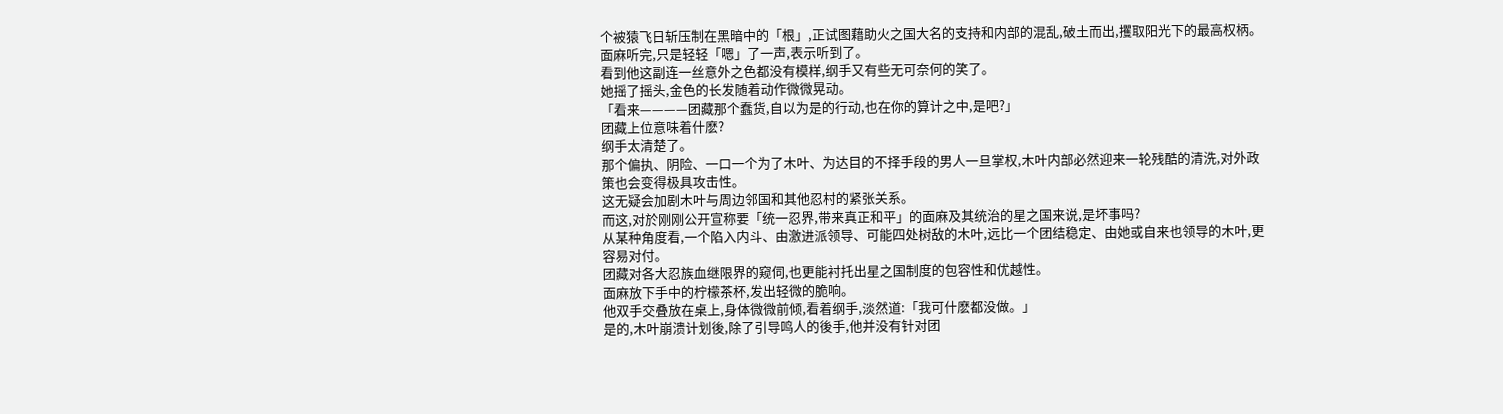个被猿飞日斩压制在黑暗中的「根」,正试图藉助火之国大名的支持和内部的混乱,破土而出,攫取阳光下的最高权柄。
面麻听完,只是轻轻「嗯」了一声,表示听到了。
看到他这副连一丝意外之色都没有模样,纲手又有些无可奈何的笑了。
她摇了摇头,金色的长发随着动作微微晃动。
「看来————团藏那个蠢货,自以为是的行动,也在你的算计之中,是吧?」
团藏上位意味着什麽?
纲手太清楚了。
那个偏执、阴险、一口一个为了木叶、为达目的不择手段的男人一旦掌权,木叶内部必然迎来一轮残酷的清洗,对外政策也会变得极具攻击性。
这无疑会加剧木叶与周边邻国和其他忍村的紧张关系。
而这,对於刚刚公开宣称要「统一忍界,带来真正和平」的面麻及其统治的星之国来说,是坏事吗?
从某种角度看,一个陷入内斗、由激进派领导、可能四处树敌的木叶,远比一个团结稳定、由她或自来也领导的木叶,更容易对付。
团藏对各大忍族血继限界的窥伺,也更能衬托出星之国制度的包容性和优越性。
面麻放下手中的柠檬茶杯,发出轻微的脆响。
他双手交叠放在桌上,身体微微前倾,看着纲手,淡然道:「我可什麽都没做。」
是的,木叶崩溃计划後,除了引导鸣人的後手,他并没有针对团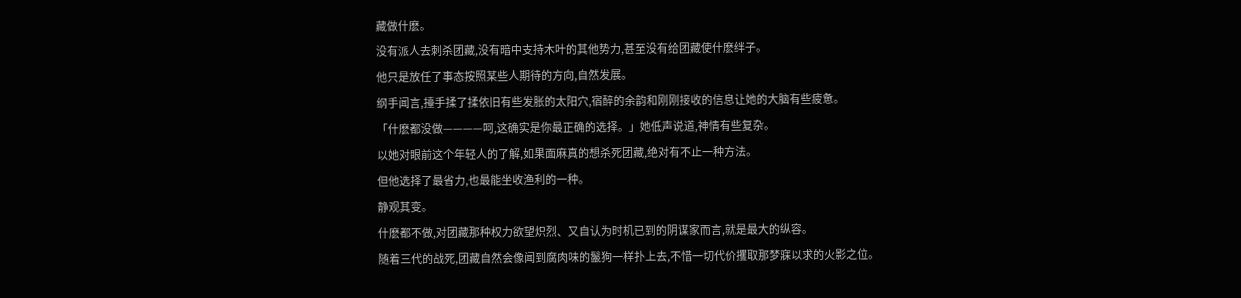藏做什麽。
没有派人去刺杀团藏,没有暗中支持木叶的其他势力,甚至没有给团藏使什麽绊子。
他只是放任了事态按照某些人期待的方向,自然发展。
纲手闻言,擡手揉了揉依旧有些发胀的太阳穴,宿醉的余韵和刚刚接收的信息让她的大脑有些疲惫。
「什麽都没做————呵,这确实是你最正确的选择。」她低声说道,神情有些复杂。
以她对眼前这个年轻人的了解,如果面麻真的想杀死团藏,绝对有不止一种方法。
但他选择了最省力,也最能坐收渔利的一种。
静观其变。
什麽都不做,对团藏那种权力欲望炽烈、又自认为时机已到的阴谋家而言,就是最大的纵容。
随着三代的战死,团藏自然会像闻到腐肉味的鬣狗一样扑上去,不惜一切代价攫取那梦寐以求的火影之位。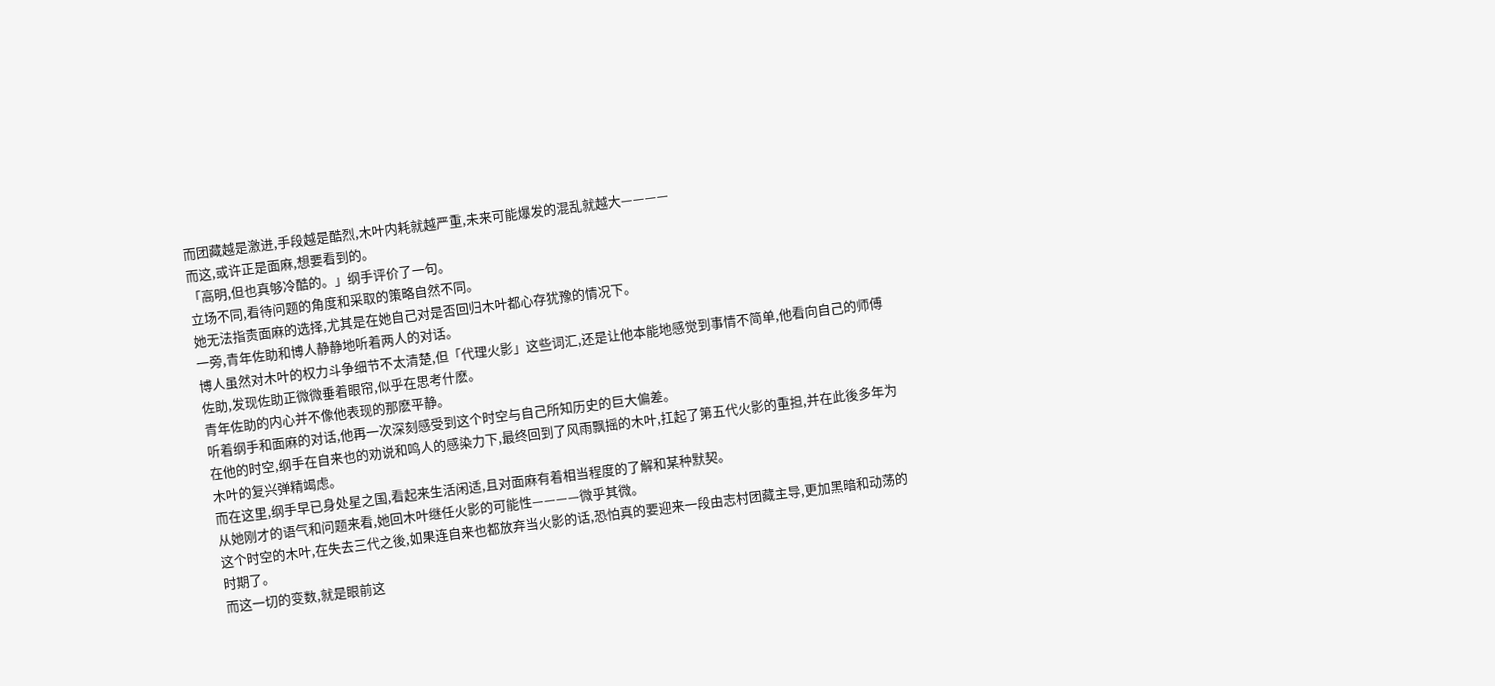而团藏越是激进,手段越是酷烈,木叶内耗就越严重,未来可能爆发的混乱就越大————
而这,或许正是面麻,想要看到的。
「高明,但也真够冷酷的。」纲手评价了一句。
立场不同,看待问题的角度和采取的策略自然不同。
她无法指责面麻的选择,尤其是在她自己对是否回归木叶都心存犹豫的情况下。
一旁,青年佐助和博人静静地听着两人的对话。
博人虽然对木叶的权力斗争细节不太清楚,但「代理火影」这些词汇,还是让他本能地感觉到事情不简单,他看向自己的师傅佐助,发现佐助正微微垂着眼帘,似乎在思考什麽。
青年佐助的内心并不像他表现的那麽平静。
听着纲手和面麻的对话,他再一次深刻感受到这个时空与自己所知历史的巨大偏差。
在他的时空,纲手在自来也的劝说和鸣人的感染力下,最终回到了风雨飘摇的木叶,扛起了第五代火影的重担,并在此後多年为木叶的复兴弹精竭虑。
而在这里,纲手早已身处星之国,看起来生活闲适,且对面麻有着相当程度的了解和某种默契。
从她刚才的语气和问题来看,她回木叶继任火影的可能性————微乎其微。
这个时空的木叶,在失去三代之後,如果连自来也都放弃当火影的话,恐怕真的要迎来一段由志村团藏主导,更加黑暗和动荡的时期了。
而这一切的变数,就是眼前这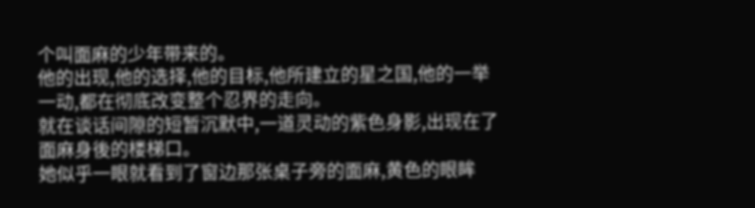个叫面麻的少年带来的。
他的出现,他的选择,他的目标,他所建立的星之国,他的一举一动,都在彻底改变整个忍界的走向。
就在谈话间隙的短暂沉默中,一道灵动的紫色身影,出现在了面麻身後的楼梯口。
她似乎一眼就看到了窗边那张桌子旁的面麻,黄色的眼眸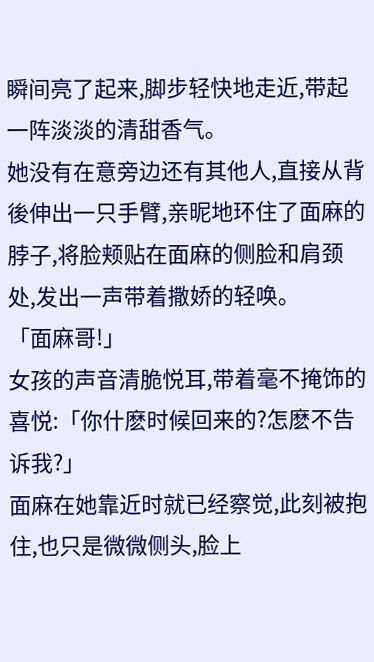瞬间亮了起来,脚步轻快地走近,带起一阵淡淡的清甜香气。
她没有在意旁边还有其他人,直接从背後伸出一只手臂,亲昵地环住了面麻的脖子,将脸颊贴在面麻的侧脸和肩颈处,发出一声带着撒娇的轻唤。
「面麻哥!」
女孩的声音清脆悦耳,带着毫不掩饰的喜悦:「你什麽时候回来的?怎麽不告诉我?」
面麻在她靠近时就已经察觉,此刻被抱住,也只是微微侧头,脸上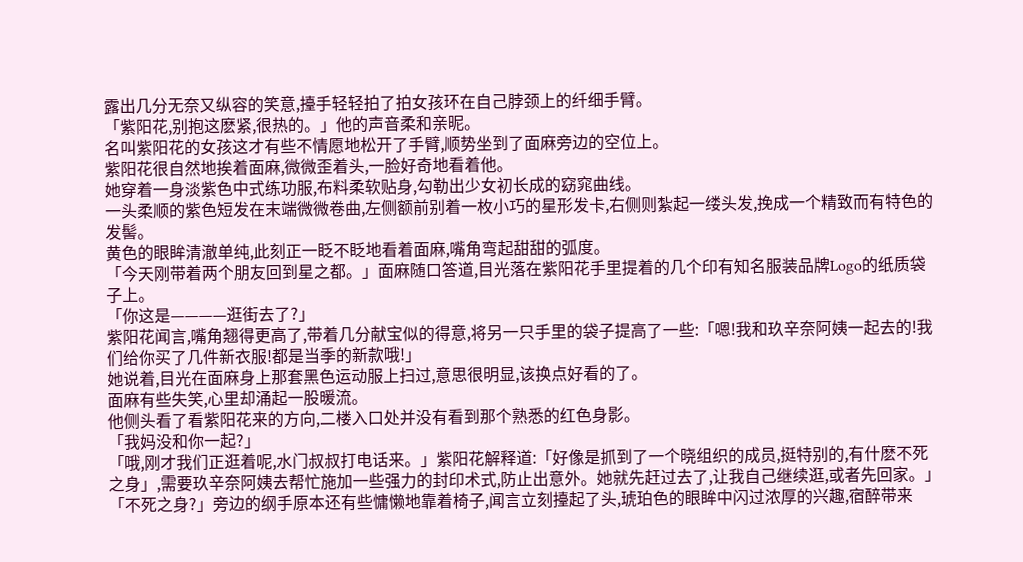露出几分无奈又纵容的笑意,擡手轻轻拍了拍女孩环在自己脖颈上的纤细手臂。
「紫阳花,别抱这麽紧,很热的。」他的声音柔和亲昵。
名叫紫阳花的女孩这才有些不情愿地松开了手臂,顺势坐到了面麻旁边的空位上。
紫阳花很自然地挨着面麻,微微歪着头,一脸好奇地看着他。
她穿着一身淡紫色中式练功服,布料柔软贴身,勾勒出少女初长成的窈窕曲线。
一头柔顺的紫色短发在末端微微卷曲,左侧额前别着一枚小巧的星形发卡,右侧则紮起一缕头发,挽成一个精致而有特色的发髻。
黄色的眼眸清澈单纯,此刻正一眨不眨地看着面麻,嘴角弯起甜甜的弧度。
「今天刚带着两个朋友回到星之都。」面麻随口答道,目光落在紫阳花手里提着的几个印有知名服装品牌Logo的纸质袋子上。
「你这是————逛街去了?」
紫阳花闻言,嘴角翘得更高了,带着几分献宝似的得意,将另一只手里的袋子提高了一些:「嗯!我和玖辛奈阿姨一起去的!我们给你买了几件新衣服!都是当季的新款哦!」
她说着,目光在面麻身上那套黑色运动服上扫过,意思很明显,该换点好看的了。
面麻有些失笑,心里却涌起一股暖流。
他侧头看了看紫阳花来的方向,二楼入口处并没有看到那个熟悉的红色身影。
「我妈没和你一起?」
「哦,刚才我们正逛着呢,水门叔叔打电话来。」紫阳花解释道:「好像是抓到了一个晓组织的成员,挺特别的,有什麽不死之身」,需要玖辛奈阿姨去帮忙施加一些强力的封印术式,防止出意外。她就先赶过去了,让我自己继续逛,或者先回家。」
「不死之身?」旁边的纲手原本还有些慵懒地靠着椅子,闻言立刻擡起了头,琥珀色的眼眸中闪过浓厚的兴趣,宿醉带来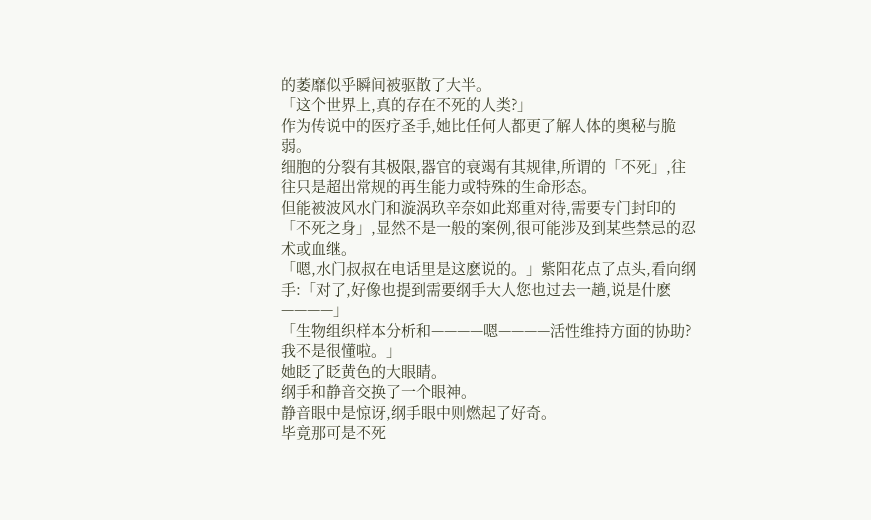的萎靡似乎瞬间被驱散了大半。
「这个世界上,真的存在不死的人类?」
作为传说中的医疗圣手,她比任何人都更了解人体的奥秘与脆弱。
细胞的分裂有其极限,器官的衰竭有其规律,所谓的「不死」,往往只是超出常规的再生能力或特殊的生命形态。
但能被波风水门和漩涡玖辛奈如此郑重对待,需要专门封印的「不死之身」,显然不是一般的案例,很可能涉及到某些禁忌的忍术或血继。
「嗯,水门叔叔在电话里是这麽说的。」紫阳花点了点头,看向纲手:「对了,好像也提到需要纲手大人您也过去一趟,说是什麽————」
「生物组织样本分析和————嗯————活性维持方面的协助?我不是很懂啦。」
她眨了眨黄色的大眼睛。
纲手和静音交换了一个眼神。
静音眼中是惊讶,纲手眼中则燃起了好奇。
毕竟那可是不死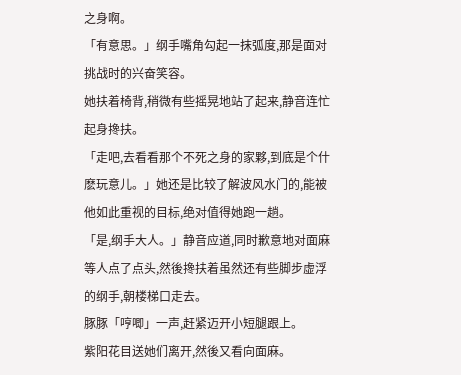之身啊。
「有意思。」纲手嘴角勾起一抹弧度,那是面对挑战时的兴奋笑容。
她扶着椅背,稍微有些摇晃地站了起来,静音连忙起身搀扶。
「走吧,去看看那个不死之身的家夥,到底是个什麽玩意儿。」她还是比较了解波风水门的,能被他如此重视的目标,绝对值得她跑一趟。
「是,纲手大人。」静音应道,同时歉意地对面麻等人点了点头,然後搀扶着虽然还有些脚步虚浮的纲手,朝楼梯口走去。
豚豚「哼唧」一声,赶紧迈开小短腿跟上。
紫阳花目送她们离开,然後又看向面麻。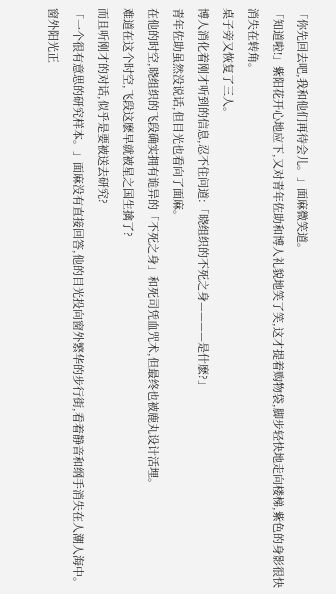「你先回去吧,我和他们再待会儿。」面麻微笑道。
「知道啦!」紫阳花开心地应下,又对青年佐助和博人礼貌地笑了笑,这才提着购物袋,脚步轻快地走向楼梯,紫色的身影很快消失在转角。
桌子旁又恢复了三人。
博人消化着刚才听到的信息,忍不住问道:「晓组织的不死之身————是什麽?」
青年佐助虽然没说话,但目光也看向了面麻。
在他的时空,晓组织的飞段确实拥有诡异的「不死之身」和死司凭血咒术,但最终也被鹿丸设计活埋。
难道在这个时空,飞段这麽早就被星之国生擒了?
而且听刚才的对话,似乎是要被送去研究?
「一个很有意思的研究样本。」面麻没有直接回答,他的目光投向窗外繁华的步行街,看着静音和纲手消失在人潮人海中。
窗外阳光正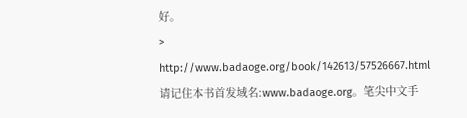好。
>
http://www.badaoge.org/book/142613/57526667.html
请记住本书首发域名:www.badaoge.org。笔尖中文手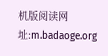机版阅读网址:m.badaoge.org